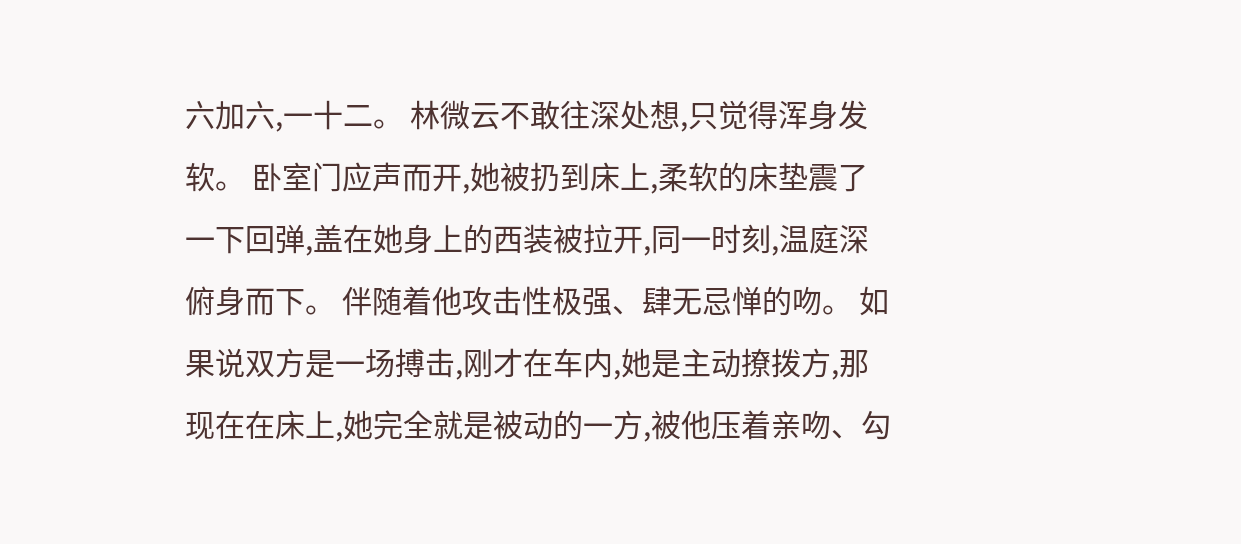六加六,一十二。 林微云不敢往深处想,只觉得浑身发软。 卧室门应声而开,她被扔到床上,柔软的床垫震了一下回弹,盖在她身上的西装被拉开,同一时刻,温庭深俯身而下。 伴随着他攻击性极强、肆无忌惮的吻。 如果说双方是一场搏击,刚才在车内,她是主动撩拨方,那现在在床上,她完全就是被动的一方,被他压着亲吻、勾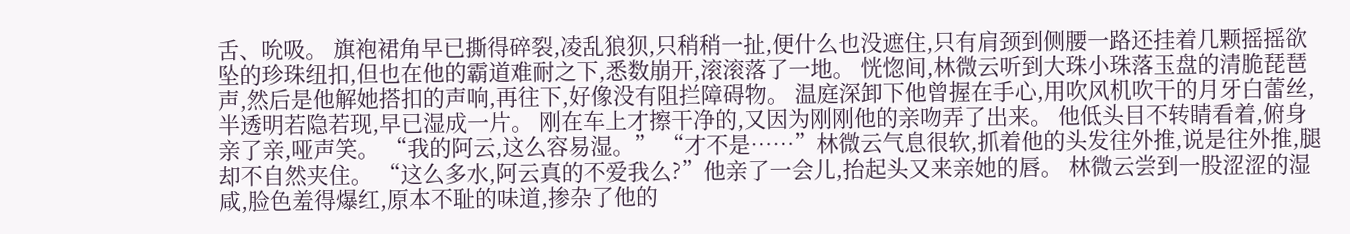舌、吮吸。 旗袍裙角早已撕得碎裂,凌乱狼狈,只稍稍一扯,便什么也没遮住,只有肩颈到侧腰一路还挂着几颗摇摇欲坠的珍珠纽扣,但也在他的霸道难耐之下,悉数崩开,滚滚落了一地。 恍惚间,林微云听到大珠小珠落玉盘的清脆琵琶声,然后是他解她搭扣的声响,再往下,好像没有阻拦障碍物。 温庭深卸下他曾握在手心,用吹风机吹干的月牙白蕾丝,半透明若隐若现,早已湿成一片。 刚在车上才擦干净的,又因为刚刚他的亲吻弄了出来。 他低头目不转睛看着,俯身亲了亲,哑声笑。 “我的阿云,这么容易湿。” “才不是……”林微云气息很软,抓着他的头发往外推,说是往外推,腿却不自然夹住。 “这么多水,阿云真的不爱我么?”他亲了一会儿,抬起头又来亲她的唇。 林微云尝到一股涩涩的湿咸,脸色羞得爆红,原本不耻的味道,掺杂了他的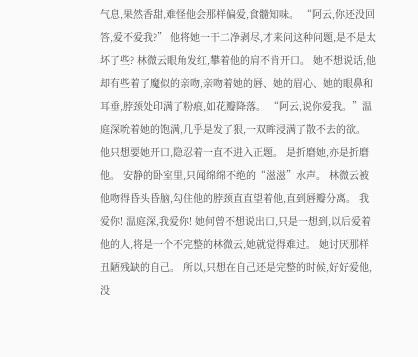气息,果然香甜,难怪他会那样偏爱,食髓知味。 “阿云,你还没回答,爱不爱我?” 他将她一干二净剥尽,才来问这种问题,是不是太坏了些? 林微云眼角发红,攀着他的肩不肯开口。 她不想说话,他却有些着了魔似的亲吻,亲吻着她的唇、她的眉心、她的眼鼻和耳垂,脖颈处印满了粉痕,如花瓣降落。 “阿云,说你爱我。”温庭深吮着她的饱满,几乎是发了狠,一双眸浸满了散不去的欲。 他只想要她开口,隐忍着一直不进入正题。 是折磨她,亦是折磨他。 安静的卧室里,只闻绵绵不绝的“滋滋”水声。 林微云被他吻得昏头昏脑,勾住他的脖颈直直望着他,直到唇瓣分离。 我爱你! 温庭深,我爱你! 她何曾不想说出口,只是一想到,以后爱着他的人,将是一个不完整的林微云,她就觉得难过。 她讨厌那样丑陋残缺的自己。 所以,只想在自己还是完整的时候,好好爱他,没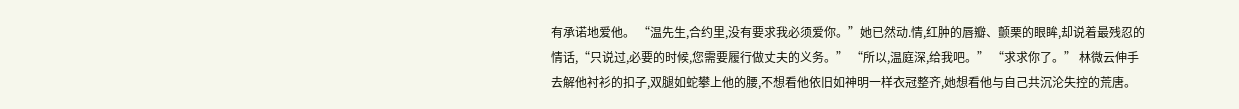有承诺地爱他。 “温先生,合约里,没有要求我必须爱你。”她已然动.情,红肿的唇瓣、颤栗的眼眸,却说着最残忍的情话,“只说过,必要的时候,您需要履行做丈夫的义务。” “所以,温庭深,给我吧。” “求求你了。” 林微云伸手去解他衬衫的扣子,双腿如蛇攀上他的腰,不想看他依旧如神明一样衣冠整齐,她想看他与自己共沉沦失控的荒唐。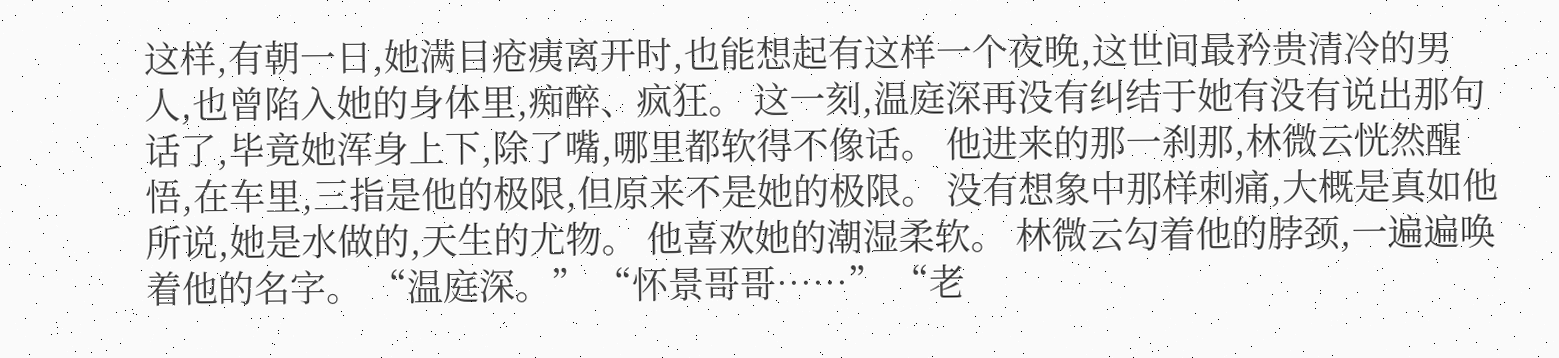这样,有朝一日,她满目疮痍离开时,也能想起有这样一个夜晚,这世间最矜贵清冷的男人,也曾陷入她的身体里,痴醉、疯狂。 这一刻,温庭深再没有纠结于她有没有说出那句话了,毕竟她浑身上下,除了嘴,哪里都软得不像话。 他进来的那一刹那,林微云恍然醒悟,在车里,三指是他的极限,但原来不是她的极限。 没有想象中那样刺痛,大概是真如他所说,她是水做的,天生的尤物。 他喜欢她的潮湿柔软。 林微云勾着他的脖颈,一遍遍唤着他的名字。 “温庭深。” “怀景哥哥……” “老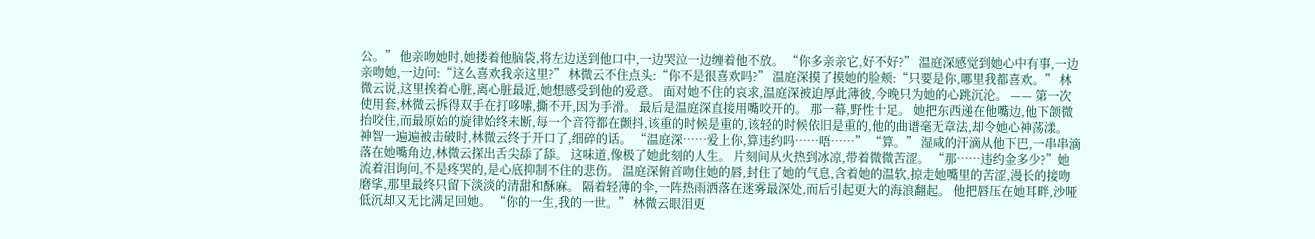公。” 他亲吻她时,她搂着他脑袋,将左边送到他口中,一边哭泣一边缠着他不放。 “你多亲亲它,好不好?” 温庭深感觉到她心中有事,一边亲吻她,一边问:“这么喜欢我亲这里?” 林微云不住点头:“你不是很喜欢吗?” 温庭深摸了摸她的脸颊:“只要是你,哪里我都喜欢。” 林微云说,这里挨着心脏,离心脏最近,她想感受到他的爱意。 面对她不住的哀求,温庭深被迫厚此薄彼,今晚只为她的心跳沉沦。 —— 第一次使用套,林微云拆得双手在打哆嗦,撕不开,因为手滑。 最后是温庭深直接用嘴咬开的。 那一幕,野性十足。 她把东西递在他嘴边,他下颌微抬咬住,而最原始的旋律始终未断,每一个音符都在颤抖,该重的时候是重的,该轻的时候依旧是重的,他的曲谱毫无章法,却令她心神荡漾。 神智一遍遍被击破时,林微云终于开口了,细碎的话。 “温庭深……爱上你,算违约吗……唔……” “算。” 湿咸的汗滴从他下巴,一串串滴落在她嘴角边,林微云探出舌尖舔了舔。 这味道,像极了她此刻的人生。 片刻间从火热到冰凉,带着微微苦涩。 “那……违约金多少?”她流着泪询问,不是疼哭的,是心底抑制不住的悲伤。 温庭深俯首吻住她的唇,封住了她的气息,含着她的温软,掠走她嘴里的苦涩,漫长的接吻磨挲,那里最终只留下淡淡的清甜和酥麻。 隔着轻薄的伞,一阵热雨洒落在迷雾最深处,而后引起更大的海浪翻起。 他把唇压在她耳畔,沙哑低沉却又无比满足回她。 “你的一生,我的一世。” 林微云眼泪更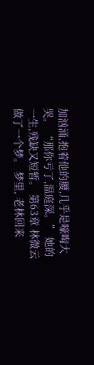加汹涌,抱着他的腰,几乎是嚎啕大哭。 “那你亏了,温庭深。” 她的一生,残缺又短暂。 第63章 林微云做了一个梦。 梦里, 老林回来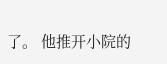了。 他推开小院的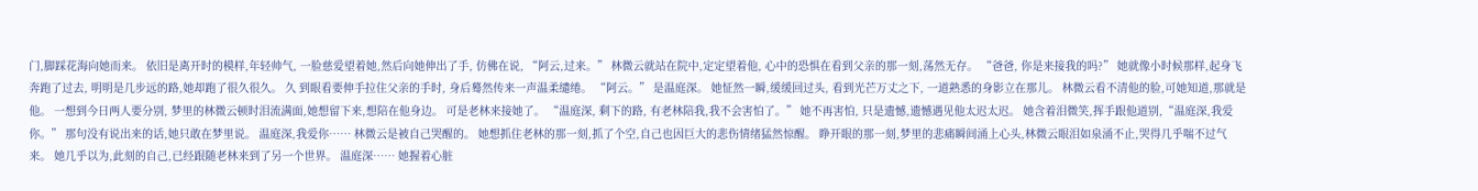门,脚踩花海向她而来。 依旧是离开时的模样,年轻帅气, 一脸慈爱望着她,然后向她伸出了手, 仿佛在说, “阿云,过来。” 林微云就站在院中,定定望着他, 心中的恐惧在看到父亲的那一刻,荡然无存。 “爸爸, 你是来接我的吗?” 她就像小时候那样,起身飞奔跑了过去, 明明是几步远的路,她却跑了很久很久。 久 到眼看要伸手拉住父亲的手时, 身后蓦然传来一声温柔缱绻。 “阿云。” 是温庭深。 她怔然一瞬,缓缓回过头, 看到光芒万丈之下, 一道熟悉的身影立在那儿。 林微云看不清他的脸,可她知道,那就是他。 一想到今日两人要分别, 梦里的林微云顿时泪流满面,她想留下来,想陪在他身边。 可是老林来接她了。 “温庭深, 剩下的路, 有老林陪我,我不会害怕了。” 她不再害怕, 只是遗憾,遗憾遇见他太迟太迟。 她含着泪微笑,挥手跟他道别,“温庭深,我爱你。” 那句没有说出来的话,她只敢在梦里说。 温庭深,我爱你…… 林微云是被自己哭醒的。 她想抓住老林的那一刻,抓了个空,自己也因巨大的悲伤情绪猛然惊醒。 睁开眼的那一刻,梦里的悲痛瞬间涌上心头,林微云眼泪如泉涌不止,哭得几乎喘不过气来。 她几乎以为,此刻的自己,已经跟随老林来到了另一个世界。 温庭深…… 她握着心脏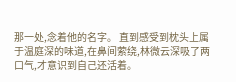那一处,念着他的名字。 直到感受到枕头上属于温庭深的味道,在鼻间萦绕,林微云深吸了两口气,才意识到自己还活着。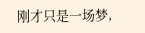刚才只是一场梦,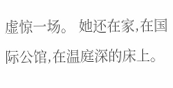虚惊一场。 她还在家,在国际公馆,在温庭深的床上。